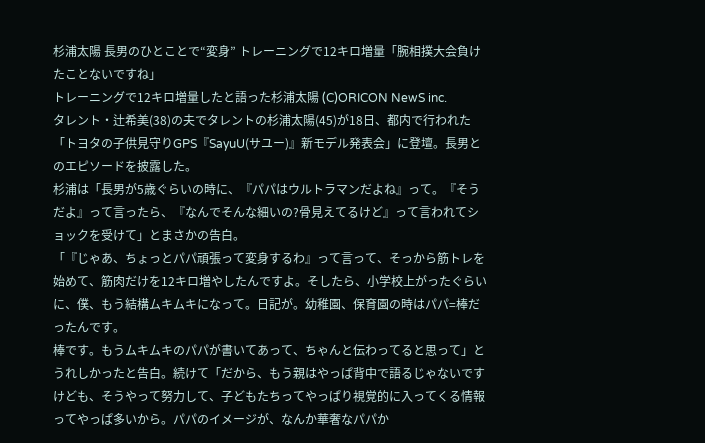杉浦太陽 長男のひとことで“変身” トレーニングで12キロ増量「腕相撲大会負けたことないですね」
トレーニングで12キロ増量したと語った杉浦太陽 (C)ORICON NewS inc.
タレント・辻希美(38)の夫でタレントの杉浦太陽(45)が18日、都内で行われた「トヨタの子供見守りGPS『SayuU(サユー)』新モデル発表会」に登壇。長男とのエピソードを披露した。
杉浦は「長男が5歳ぐらいの時に、『パパはウルトラマンだよね』って。『そうだよ』って言ったら、『なんでそんな細いの?骨見えてるけど』って言われてショックを受けて」とまさかの告白。
「『じゃあ、ちょっとパパ頑張って変身するわ』って言って、そっから筋トレを始めて、筋肉だけを12キロ増やしたんですよ。そしたら、小学校上がったぐらいに、僕、もう結構ムキムキになって。日記が。幼稚園、保育園の時はパパ=棒だったんです。
棒です。もうムキムキのパパが書いてあって、ちゃんと伝わってると思って」とうれしかったと告白。続けて「だから、もう親はやっぱ背中で語るじゃないですけども、そうやって努力して、子どもたちってやっぱり視覚的に入ってくる情報ってやっぱ多いから。パパのイメージが、なんか華奢なパパか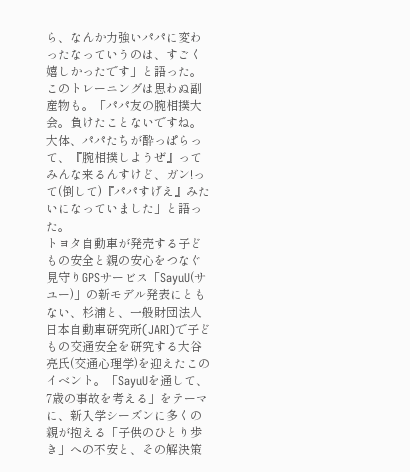ら、なんか力強いパパに変わったなっていうのは、すごく嬉しかったです」と語った。
このトレーニングは思わぬ副産物も。「パパ友の腕相撲大会。負けたことないですね。大体、パパたちが酔っぱらって、『腕相撲しようぜ』ってみんな来るんすけど、ガン!って(倒して)『パパすげえ』みたいになっていました」と語った。
トヨタ自動車が発売する子どもの安全と親の安心をつなぐ見守りGPSサービス「SayuU(サユー)」の新モデル発表にともない、杉浦と、一般財団法人日本自動車研究所(JARI)で子どもの交通安全を研究する大谷亮氏(交通心理学)を迎えたこのイベント。「SayuUを通して、7歳の事故を考える」をテーマに、新入学シーズンに多くの親が抱える「子供のひとり歩き」への不安と、その解決策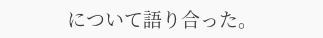について語り合った。